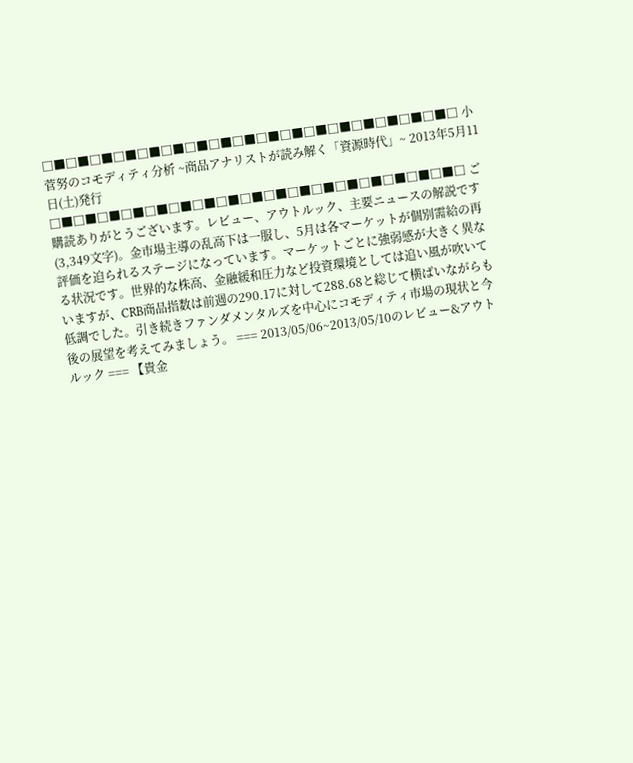□■□■□■□■□■□■□■□■□■□■□■□■□■□■□■□■□■□ 小菅努のコモディティ分析 ~商品アナリストが読み解く「資源時代」~ 2013年5月11日(土)発行 □■□■□■□■□■□■□■□■□■□■□■□■□■□■□■□■□■□ ご購読ありがとうございます。レビュー、アウトルック、主要ニュースの解説です(3,349文字)。金市場主導の乱高下は一服し、5月は各マーケットが個別需給の再評価を迫られるステージになっています。マーケットごとに強弱感が大きく異なる状況です。世界的な株高、金融緩和圧力など投資環境としては追い風が吹いていますが、CRB商品指数は前週の290.17に対して288.68と総じて横ばいながらも低調でした。引き続きファンダメンタルズを中心にコモディティ市場の現状と今後の展望を考えてみましょう。 === 2013/05/06~2013/05/10のレビュー&アウトルック === 【貴金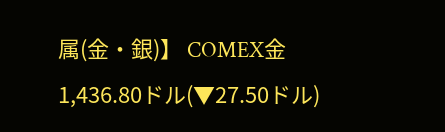属(金・銀)】 COMEX金 1,436.80ドル(▼27.50ドル)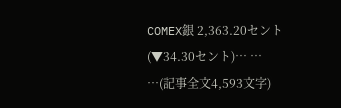COMEX銀 2,363.20セント(▼34.30セント)… … …(記事全文4,593文字)